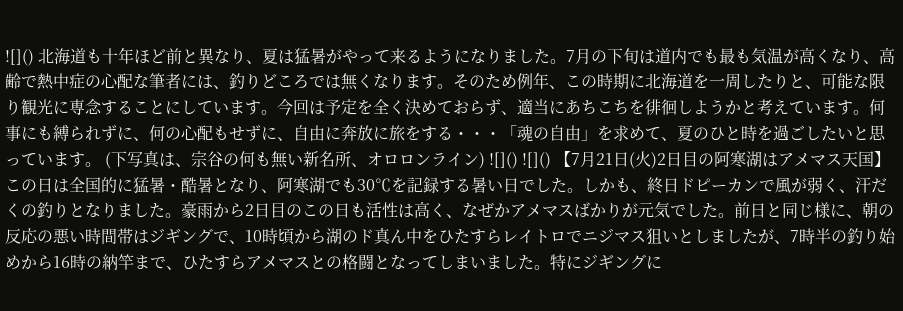![]() 北海道も十年ほど前と異なり、夏は猛暑がやって来るようになりました。7月の下旬は道内でも最も気温が高くなり、高齢で熱中症の心配な筆者には、釣りどころでは無くなります。そのため例年、この時期に北海道を一周したりと、可能な限り観光に専念することにしています。今回は予定を全く決めておらず、適当にあちこちを徘徊しようかと考えています。何事にも縛られずに、何の心配もせずに、自由に奔放に旅をする・・・「魂の自由」を求めて、夏のひと時を過ごしたいと思っています。 (下写真は、宗谷の何も無い新名所、オロロンライン) ![]() ![]() 【7月21日(火)2日目の阿寒湖はアメマス天国】 この日は全国的に猛暑・酷暑となり、阿寒湖でも30℃を記録する暑い日でした。しかも、終日ドピーカンで風が弱く、汗だくの釣りとなりました。豪雨から2日目のこの日も活性は高く、なぜかアメマスばかりが元気でした。前日と同じ様に、朝の反応の悪い時間帯はジギングで、10時頃から湖のド真ん中をひたすらレイトロでニジマス狙いとしましたが、7時半の釣り始めから16時の納竿まで、ひたすらアメマスとの格闘となってしまいました。特にジギングに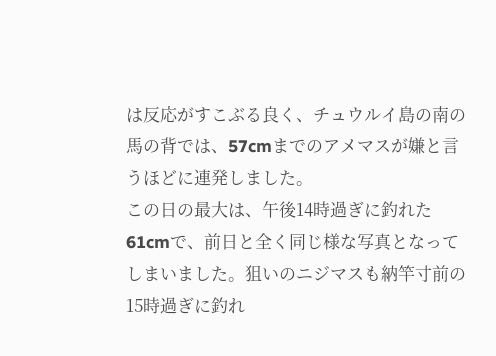は反応がすこぶる良く、チュウルイ島の南の馬の背では、57cmまでのアメマスが嫌と言うほどに連発しました。
この日の最大は、午後14時過ぎに釣れた61cmで、前日と全く同じ様な写真となってしまいました。狙いのニジマスも納竿寸前の15時過ぎに釣れ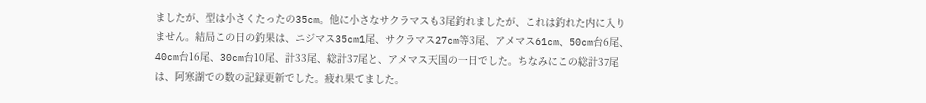ましたが、型は小さくたったの35cm。他に小さなサクラマスも3尾釣れましたが、これは釣れた内に入りません。結局この日の釣果は、ニジマス35cm1尾、サクラマス27cm等3尾、アメマス61cm、50cm台6尾、40cm台16尾、30cm台10尾、計33尾、総計37尾と、アメマス天国の一日でした。ちなみにこの総計37尾は、阿寒湖での数の記録更新でした。疲れ果てました。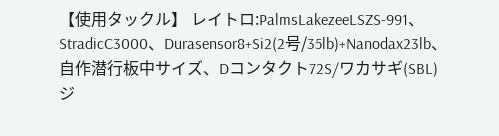【使用タックル】 レイトロ:PalmsLakezeeLSZS-991、StradicC3000、Durasensor8+Si2(2号/35lb)+Nanodax23lb、 自作潜行板中サイズ、Dコンタクト72S/ワカサギ(SBL) ジ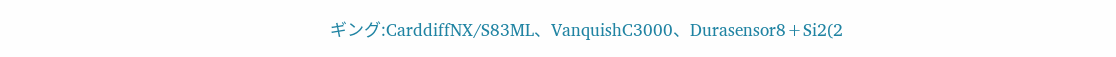ギング:CarddiffNX/S83ML、VanquishC3000、Durasensor8+Si2(2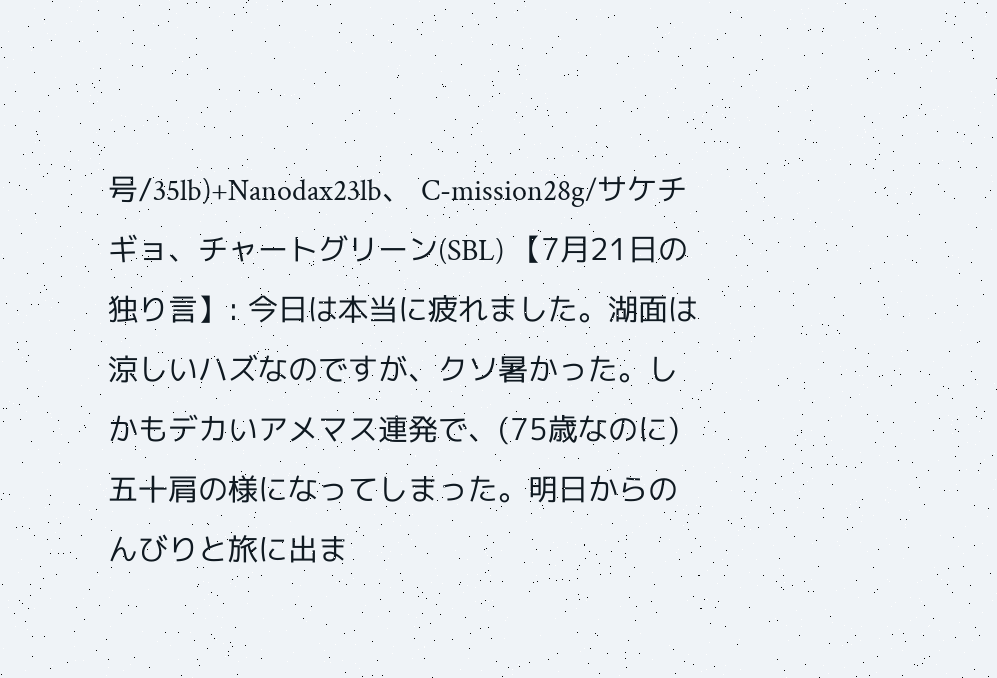号/35lb)+Nanodax23lb、 C-mission28g/サケチギョ、チャートグリーン(SBL) 【7月21日の独り言】: 今日は本当に疲れました。湖面は涼しいハズなのですが、クソ暑かった。しかもデカいアメマス連発で、(75歳なのに)五十肩の様になってしまった。明日からのんびりと旅に出ま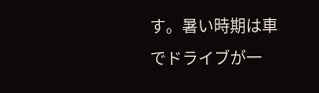す。暑い時期は車でドライブが一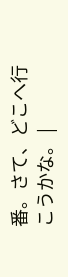番。さて、どこへ行こうかな。 |